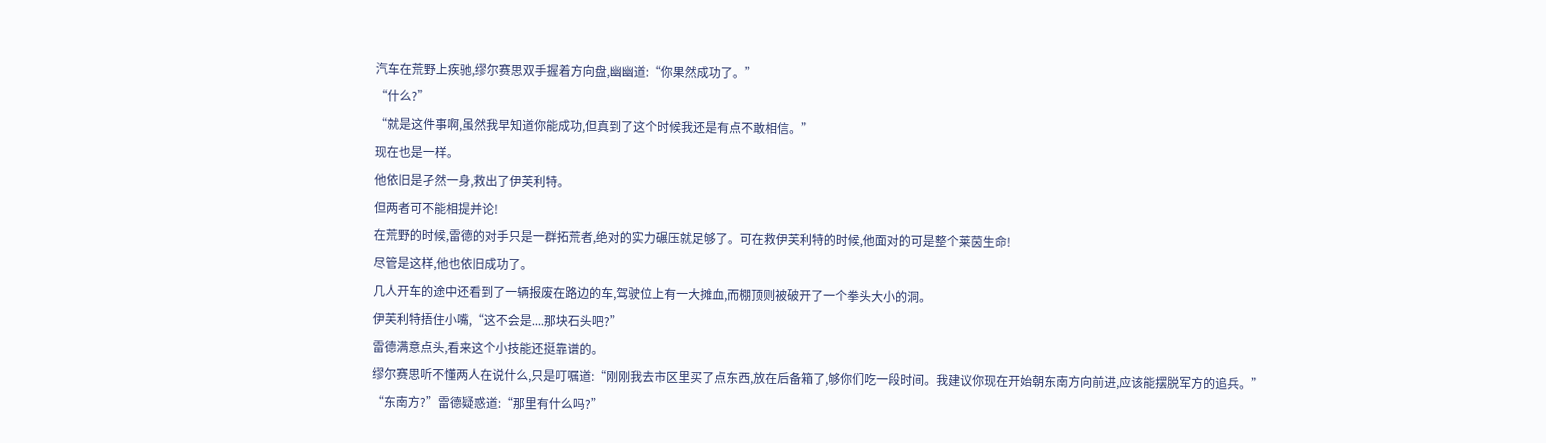汽车在荒野上疾驰,缪尔赛思双手握着方向盘,幽幽道:“你果然成功了。”
“什么?”
“就是这件事啊,虽然我早知道你能成功,但真到了这个时候我还是有点不敢相信。”
现在也是一样。
他依旧是孑然一身,救出了伊芙利特。
但两者可不能相提并论!
在荒野的时候,雷德的对手只是一群拓荒者,绝对的实力碾压就足够了。可在救伊芙利特的时候,他面对的可是整个莱茵生命!
尽管是这样,他也依旧成功了。
几人开车的途中还看到了一辆报废在路边的车,驾驶位上有一大摊血,而棚顶则被破开了一个拳头大小的洞。
伊芙利特捂住小嘴,“这不会是....那块石头吧?”
雷德满意点头,看来这个小技能还挺靠谱的。
缪尔赛思听不懂两人在说什么,只是叮嘱道:“刚刚我去市区里买了点东西,放在后备箱了,够你们吃一段时间。我建议你现在开始朝东南方向前进,应该能摆脱军方的追兵。”
“东南方?”雷德疑惑道:“那里有什么吗?”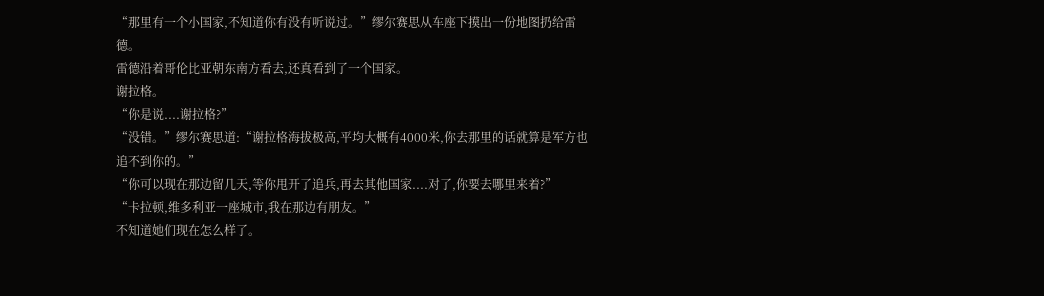“那里有一个小国家,不知道你有没有听说过。”缪尔赛思从车座下摸出一份地图扔给雷德。
雷德沿着哥伦比亚朝东南方看去,还真看到了一个国家。
谢拉格。
“你是说....谢拉格?”
“没错。”缪尔赛思道:“谢拉格海拔极高,平均大概有4000米,你去那里的话就算是军方也追不到你的。”
“你可以现在那边留几天,等你甩开了追兵,再去其他国家....对了,你要去哪里来着?”
“卡拉顿,维多利亚一座城市,我在那边有朋友。”
不知道她们现在怎么样了。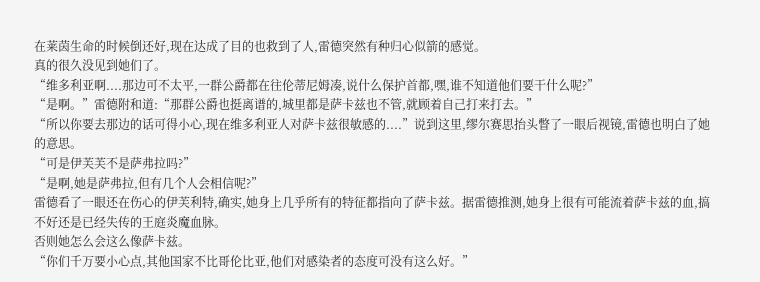在莱茵生命的时候倒还好,现在达成了目的也救到了人,雷德突然有种归心似箭的感觉。
真的很久没见到她们了。
“维多利亚啊....那边可不太平,一群公爵都在往伦蒂尼姆凑,说什么保护首都,嘿,谁不知道他们要干什么呢?”
“是啊。”雷德附和道:“那群公爵也挺离谱的,城里都是萨卡兹也不管,就顾着自己打来打去。”
“所以你要去那边的话可得小心,现在维多利亚人对萨卡兹很敏感的....”说到这里,缪尔赛思抬头瞥了一眼后视镜,雷德也明白了她的意思。
“可是伊芙芙不是萨弗拉吗?”
“是啊,她是萨弗拉,但有几个人会相信呢?”
雷德看了一眼还在伤心的伊芙利特,确实,她身上几乎所有的特征都指向了萨卡兹。据雷德推测,她身上很有可能流着萨卡兹的血,搞不好还是已经失传的王庭炎魔血脉。
否则她怎么会这么像萨卡兹。
“你们千万要小心点,其他国家不比哥伦比亚,他们对感染者的态度可没有这么好。”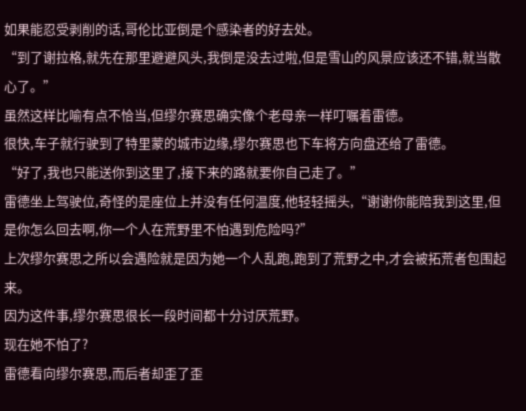如果能忍受剥削的话,哥伦比亚倒是个感染者的好去处。
“到了谢拉格,就先在那里避避风头,我倒是没去过啦,但是雪山的风景应该还不错,就当散心了。”
虽然这样比喻有点不恰当,但缪尔赛思确实像个老母亲一样叮嘱着雷德。
很快,车子就行驶到了特里蒙的城市边缘,缪尔赛思也下车将方向盘还给了雷德。
“好了,我也只能送你到这里了,接下来的路就要你自己走了。”
雷德坐上驾驶位,奇怪的是座位上并没有任何温度,他轻轻摇头,“谢谢你能陪我到这里,但是你怎么回去啊,你一个人在荒野里不怕遇到危险吗?”
上次缪尔赛思之所以会遇险就是因为她一个人乱跑,跑到了荒野之中,才会被拓荒者包围起来。
因为这件事,缪尔赛思很长一段时间都十分讨厌荒野。
现在她不怕了?
雷德看向缪尔赛思,而后者却歪了歪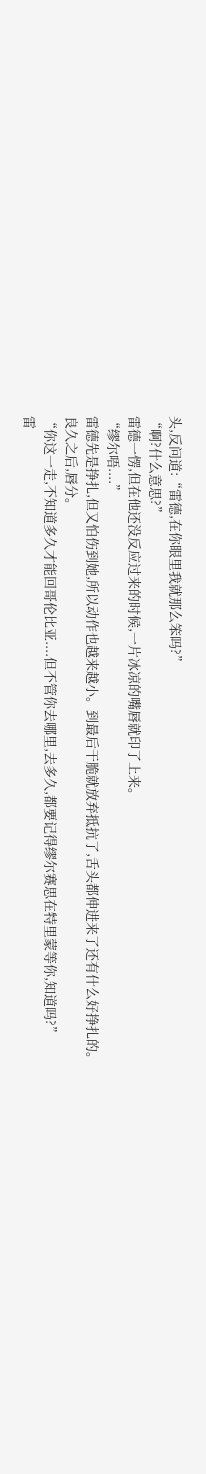头,反问道:“雷德,在你眼里我就那么笨吗?”
“啊?什么意思?”
雷德一愣,但在他还没反应过来的时候,一片冰凉的嘴唇就印了上来。
“缪尔唔....”
雷德先是挣扎,但又怕伤到她,所以动作也越来越小。到最后干脆就放弃抵抗了,舌头都伸进来了还有什么好挣扎的。
良久之后,唇分。
“你这一走,不知道多久才能回哥伦比亚....但不管你去哪里,去多久,都要记得缪尔赛思在特里蒙等你,知道吗?”
雷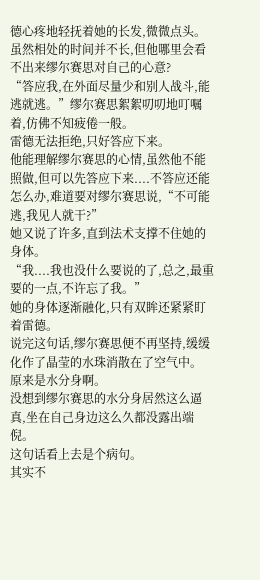德心疼地轻抚着她的长发,微微点头。虽然相处的时间并不长,但他哪里会看不出来缪尔赛思对自己的心意?
“答应我,在外面尽量少和别人战斗,能逃就逃。”缪尔赛思絮絮叨叨地叮嘱着,仿佛不知疲倦一般。
雷德无法拒绝,只好答应下来。
他能理解缪尔赛思的心情,虽然他不能照做,但可以先答应下来....不答应还能怎么办,难道要对缪尔赛思说,“不可能逃,我见人就干?”
她又说了许多,直到法术支撑不住她的身体。
“我....我也没什么要说的了,总之,最重要的一点,不许忘了我。”
她的身体逐渐融化,只有双眸还紧紧盯着雷德。
说完这句话,缪尔赛思便不再坚持,缓缓化作了晶莹的水珠消散在了空气中。
原来是水分身啊。
没想到缪尔赛思的水分身居然这么逼真,坐在自己身边这么久都没露出端倪。
这句话看上去是个病句。
其实不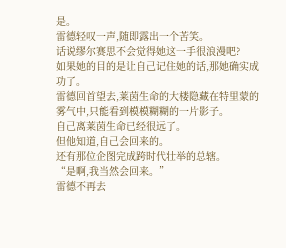是。
雷德轻叹一声,随即露出一个苦笑。
话说缪尔赛思不会觉得她这一手很浪漫吧?
如果她的目的是让自己记住她的话,那她确实成功了。
雷德回首望去,莱茵生命的大楼隐藏在特里蒙的雾气中,只能看到模模糊糊的一片影子。
自己离莱茵生命已经很远了。
但他知道,自己会回来的。
还有那位企图完成跨时代壮举的总辖。
“是啊,我当然会回来。”
雷德不再去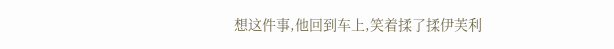想这件事,他回到车上,笑着揉了揉伊芙利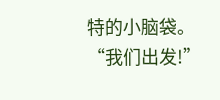特的小脑袋。
“我们出发!”